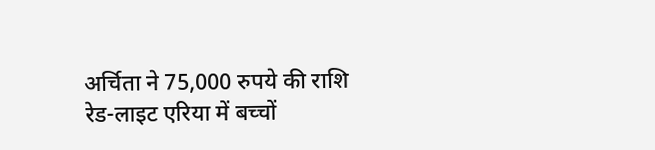अर्चिता ने 75,000 रुपये की राशि रेड-लाइट एरिया में बच्चों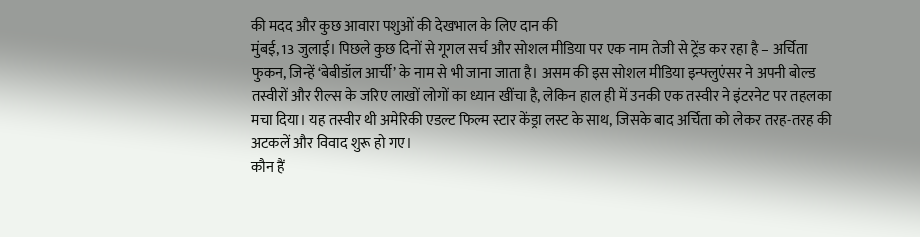की मदद और कुछ आवारा पशुओं की देखभाल के लिए दान की
मुंबई, 13 जुलाई। पिछले कुछ दिनों से गूगल सर्च और सोशल मीडिया पर एक नाम तेजी से ट्रेंड कर रहा है – अर्चिता फुकन, जिन्हें ‘बेबीडॉल आर्ची’ के नाम से भी जाना जाता है। असम की इस सोशल मीडिया इन्फ्लुएंसर ने अपनी बोल्ड तस्वीरों और रील्स के जरिए लाखों लोगों का ध्यान खींचा है, लेकिन हाल ही में उनकी एक तस्वीर ने इंटरनेट पर तहलका मचा दिया। यह तस्वीर थी अमेरिकी एडल्ट फिल्म स्टार केंड्रा लस्ट के साथ, जिसके बाद अर्चिता को लेकर तरह-तरह की अटकलें और विवाद शुरू हो गए।
कौन हैं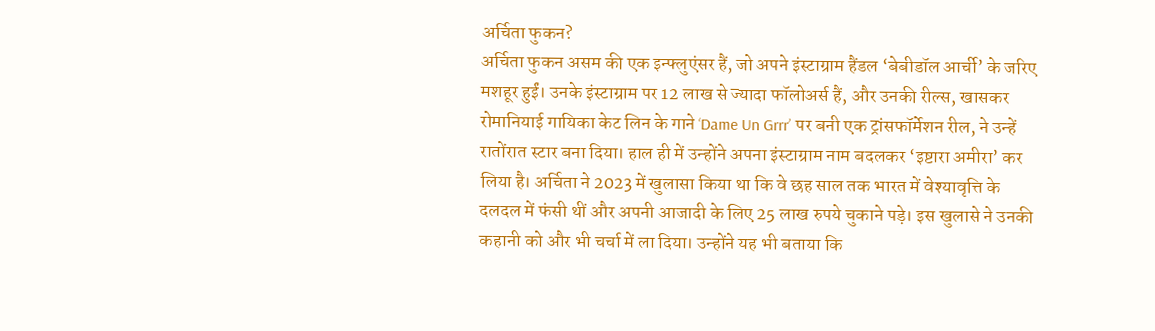अर्चिता फुकन?
अर्चिता फुकन असम की एक इन्फ्लुएंसर हैं, जो अपने इंस्टाग्राम हैंडल ‘बेबीडॉल आर्ची’ के जरिए मशहूर हुईं। उनके इंस्टाग्राम पर 12 लाख से ज्यादा फॉलोअर्स हैं, और उनकी रील्स, खासकर रोमानियाई गायिका केट लिन के गाने ‘Dame Un Grrr’ पर बनी एक ट्रांसफॉर्मेशन रील, ने उन्हें रातोंरात स्टार बना दिया। हाल ही में उन्होंने अपना इंस्टाग्राम नाम बदलकर ‘इष्टारा अमीरा’ कर लिया है। अर्चिता ने 2023 में खुलासा किया था कि वे छह साल तक भारत में वेश्यावृत्ति के दलदल में फंसी थीं और अपनी आजादी के लिए 25 लाख रुपये चुकाने पड़े। इस खुलासे ने उनकी कहानी को और भी चर्चा में ला दिया। उन्होंने यह भी बताया कि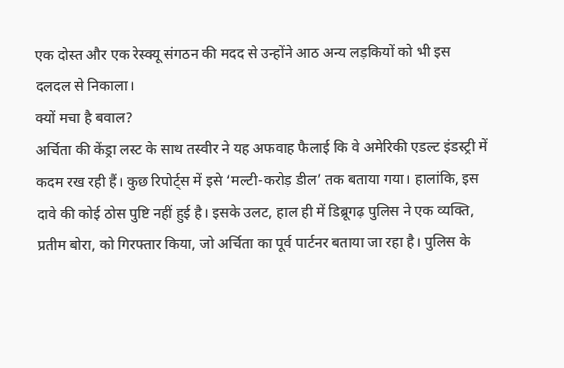एक दोस्त और एक रेस्क्यू संगठन की मदद से उन्होंने आठ अन्य लड़कियों को भी इस दलदल से निकाला।
क्यों मचा है बवाल?
अर्चिता की केंड्रा लस्ट के साथ तस्वीर ने यह अफवाह फैलाई कि वे अमेरिकी एडल्ट इंडस्ट्री में कदम रख रही हैं। कुछ रिपोर्ट्स में इसे ‘मल्टी-करोड़ डील’ तक बताया गया। हालांकि, इस दावे की कोई ठोस पुष्टि नहीं हुई है। इसके उलट, हाल ही में डिब्रूगढ़ पुलिस ने एक व्यक्ति, प्रतीम बोरा, को गिरफ्तार किया, जो अर्चिता का पूर्व पार्टनर बताया जा रहा है। पुलिस के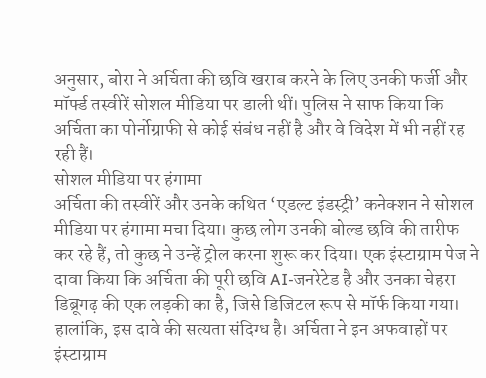अनुसार, बोरा ने अर्चिता की छवि खराब करने के लिए उनकी फर्जी और मॉर्फ्ड तस्वीरें सोशल मीडिया पर डाली थीं। पुलिस ने साफ किया कि अर्चिता का पोर्नोग्राफी से कोई संबंध नहीं है और वे विदेश में भी नहीं रह रही हैं।
सोशल मीडिया पर हंगामा
अर्चिता की तस्वीरें और उनके कथित ‘एडल्ट इंडस्ट्री’ कनेक्शन ने सोशल मीडिया पर हंगामा मचा दिया। कुछ लोग उनकी बोल्ड छवि की तारीफ कर रहे हैं, तो कुछ ने उन्हें ट्रोल करना शुरू कर दिया। एक इंस्टाग्राम पेज ने दावा किया कि अर्चिता की पूरी छवि AI-जनरेटेड है और उनका चेहरा डिब्रूगढ़ की एक लड़की का है, जिसे डिजिटल रूप से मॉर्फ किया गया। हालांकि, इस दावे की सत्यता संदिग्ध है। अर्चिता ने इन अफवाहों पर इंस्टाग्राम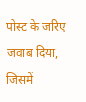पोस्ट के जरिए जवाब दिया, जिसमें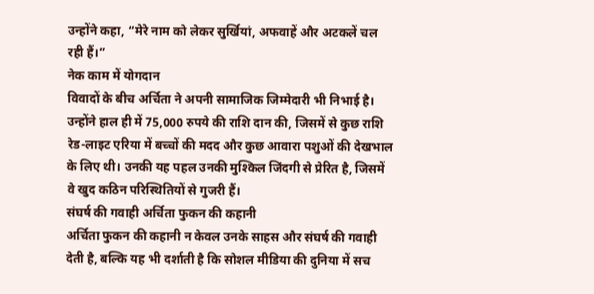उन्होंने कहा, “मेरे नाम को लेकर सुर्खियां, अफवाहें और अटकलें चल रही हैं।”
नेक काम में योगदान
विवादों के बीच अर्चिता ने अपनी सामाजिक जिम्मेदारी भी निभाई है। उन्होंने हाल ही में 75,000 रुपये की राशि दान की, जिसमें से कुछ राशि रेड-लाइट एरिया में बच्चों की मदद और कुछ आवारा पशुओं की देखभाल के लिए थी। उनकी यह पहल उनकी मुश्किल जिंदगी से प्रेरित है, जिसमें वे खुद कठिन परिस्थितियों से गुजरी हैं।
संघर्ष की गवाही अर्चिता फुकन की कहानी
अर्चिता फुकन की कहानी न केवल उनके साहस और संघर्ष की गवाही देती है, बल्कि यह भी दर्शाती है कि सोशल मीडिया की दुनिया में सच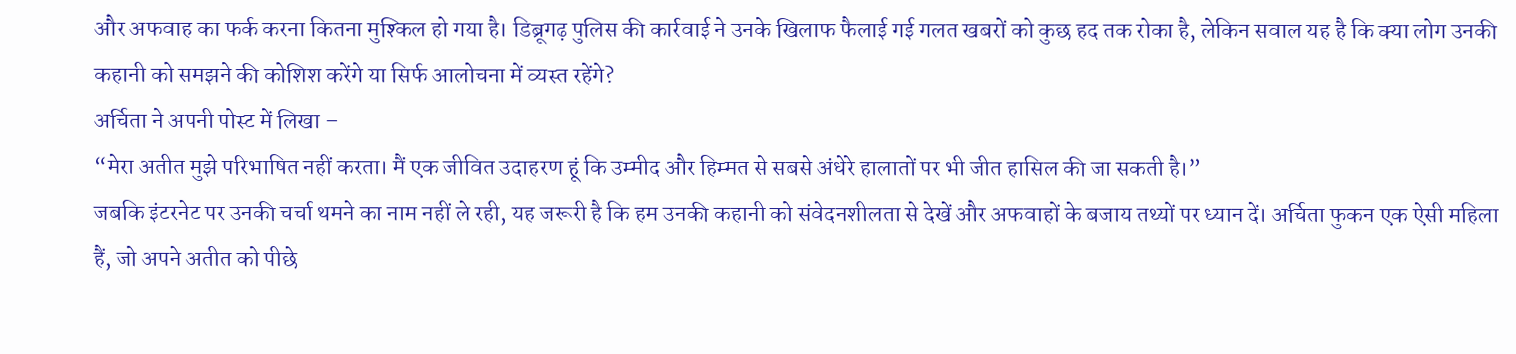और अफवाह का फर्क करना कितना मुश्किल हो गया है। डिब्रूगढ़ पुलिस की कार्रवाई ने उनके खिलाफ फैलाई गई गलत खबरों को कुछ हद तक रोका है, लेकिन सवाल यह है कि क्या लोग उनकी कहानी को समझने की कोशिश करेंगे या सिर्फ आलोचना में व्यस्त रहेंगे?
अर्चिता ने अपनी पोस्ट में लिखा –
“मेरा अतीत मुझे परिभाषित नहीं करता। मैं एक जीवित उदाहरण हूं कि उम्मीद और हिम्मत से सबसे अंधेरे हालातों पर भी जीत हासिल की जा सकती है।”
जबकि इंटरनेट पर उनकी चर्चा थमने का नाम नहीं ले रही, यह जरूरी है कि हम उनकी कहानी को संवेदनशीलता से देखें और अफवाहों के बजाय तथ्यों पर ध्यान दें। अर्चिता फुकन एक ऐसी महिला हैं, जो अपने अतीत को पीछे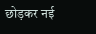छोड़कर नई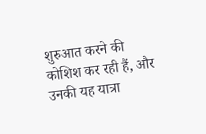शुरुआत करने की कोशिश कर रही हैं, और उनकी यह यात्रा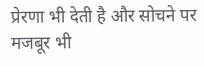प्रेरणा भी देती है और सोचने पर मजबूर भी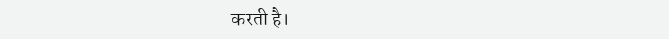करती है।